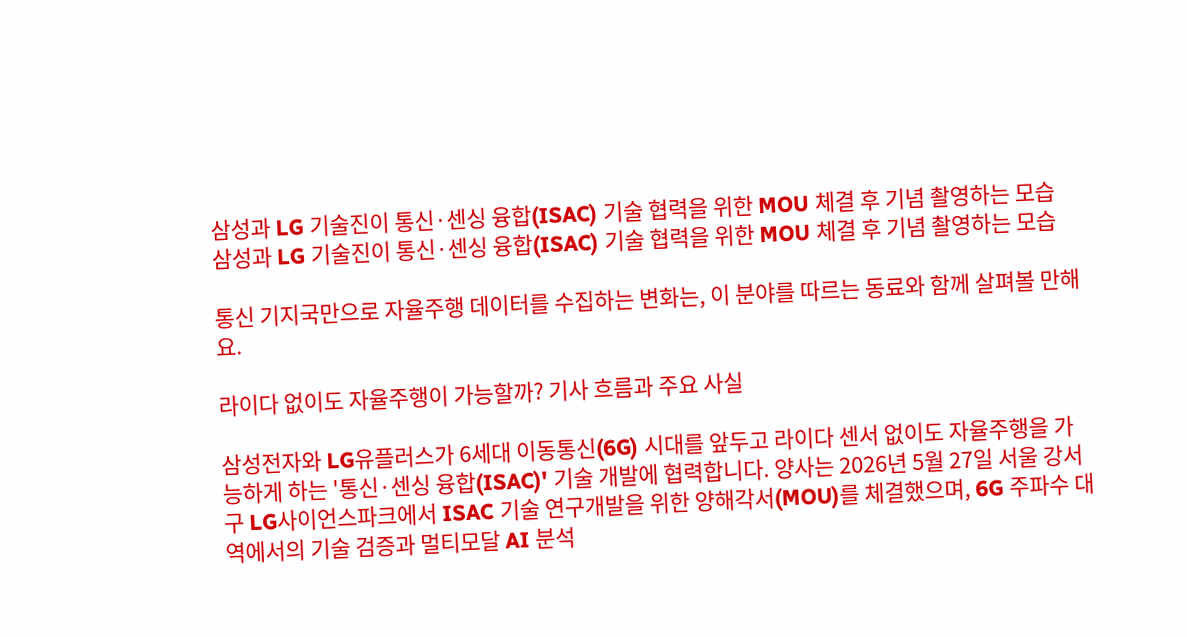삼성과 LG 기술진이 통신·센싱 융합(ISAC) 기술 협력을 위한 MOU 체결 후 기념 촬영하는 모습
삼성과 LG 기술진이 통신·센싱 융합(ISAC) 기술 협력을 위한 MOU 체결 후 기념 촬영하는 모습

통신 기지국만으로 자율주행 데이터를 수집하는 변화는, 이 분야를 따르는 동료와 함께 살펴볼 만해요.

라이다 없이도 자율주행이 가능할까? 기사 흐름과 주요 사실

삼성전자와 LG유플러스가 6세대 이동통신(6G) 시대를 앞두고 라이다 센서 없이도 자율주행을 가능하게 하는 '통신·센싱 융합(ISAC)' 기술 개발에 협력합니다. 양사는 2026년 5월 27일 서울 강서구 LG사이언스파크에서 ISAC 기술 연구개발을 위한 양해각서(MOU)를 체결했으며, 6G 주파수 대역에서의 기술 검증과 멀티모달 AI 분석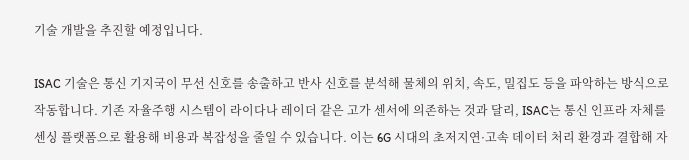기술 개발을 추진할 예정입니다.

ISAC 기술은 통신 기지국이 무선 신호를 송출하고 반사 신호를 분석해 물체의 위치, 속도, 밀집도 등을 파악하는 방식으로 작동합니다. 기존 자율주행 시스템이 라이다나 레이더 같은 고가 센서에 의존하는 것과 달리, ISAC는 통신 인프라 자체를 센싱 플랫폼으로 활용해 비용과 복잡성을 줄일 수 있습니다. 이는 6G 시대의 초저지연·고속 데이터 처리 환경과 결합해 자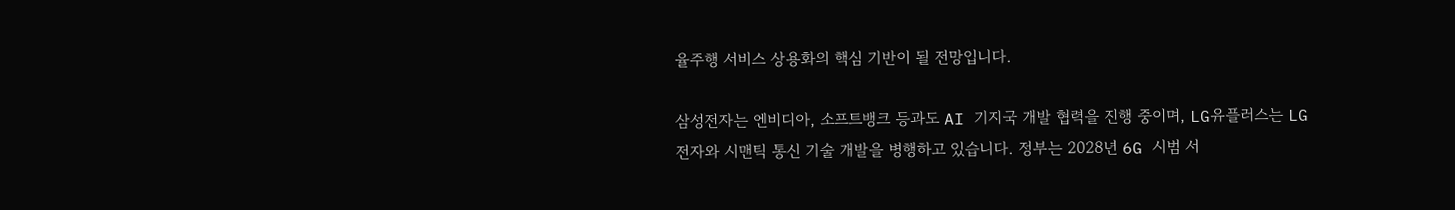율주행 서비스 상용화의 핵심 기반이 될 전망입니다.

삼성전자는 엔비디아, 소프트뱅크 등과도 AI 기지국 개발 협력을 진행 중이며, LG유플러스는 LG전자와 시맨틱 통신 기술 개발을 병행하고 있습니다. 정부는 2028년 6G 시범 서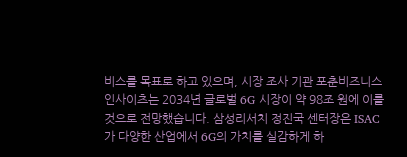비스를 목표로 하고 있으며, 시장 조사 기관 포춘비즈니스인사이츠는 2034년 글로벌 6G 시장이 약 98조 원에 이를 것으로 전망했습니다. 삼성리서치 정진국 센터장은 ISAC가 다양한 산업에서 6G의 가치를 실감하게 하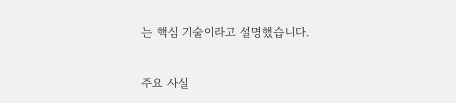는 핵심 기술이라고 설명했습니다.

주요 사실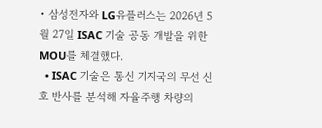• 삼성전자와 LG유플러스는 2026년 5월 27일 ISAC 기술 공동 개발을 위한 MOU를 체결했다.
  • ISAC 기술은 통신 기지국의 무선 신호 반사를 분석해 자율주행 차량의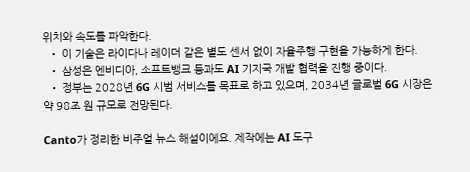위치와 속도를 파악한다.
  • 이 기술은 라이다나 레이더 같은 별도 센서 없이 자율주행 구현을 가능하게 한다.
  • 삼성은 엔비디아, 소프트뱅크 등과도 AI 기지국 개발 협력을 진행 중이다.
  • 정부는 2028년 6G 시범 서비스를 목표로 하고 있으며, 2034년 글로벌 6G 시장은 약 98조 원 규모로 전망된다.

Canto가 정리한 비주얼 뉴스 해설이에요. 제작에는 AI 도구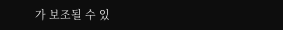가 보조될 수 있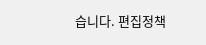습니다. 편집정책